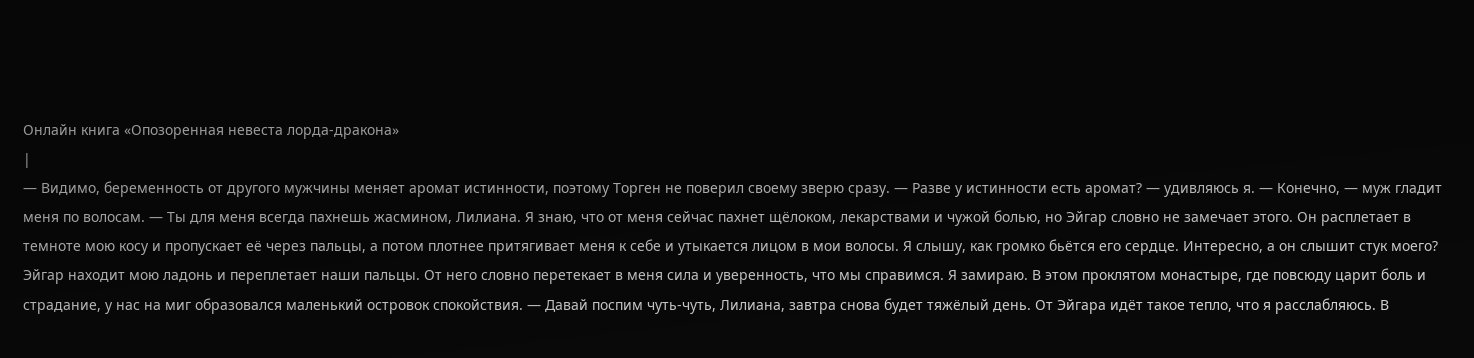Онлайн книга «Опозоренная невеста лорда-дракона»
|
— Видимо, беременность от другого мужчины меняет аромат истинности, поэтому Торген не поверил своему зверю сразу. — Разве у истинности есть аромат? — удивляюсь я. — Конечно, — муж гладит меня по волосам. — Ты для меня всегда пахнешь жасмином, Лилиана. Я знаю, что от меня сейчас пахнет щёлоком, лекарствами и чужой болью, но Эйгар словно не замечает этого. Он расплетает в темноте мою косу и пропускает её через пальцы, а потом плотнее притягивает меня к себе и утыкается лицом в мои волосы. Я слышу, как громко бьётся его сердце. Интересно, а он слышит стук моего? Эйгар находит мою ладонь и переплетает наши пальцы. От него словно перетекает в меня сила и уверенность, что мы справимся. Я замираю. В этом проклятом монастыре, где повсюду царит боль и страдание, у нас на миг образовался маленький островок спокойствия. — Давай поспим чуть-чуть, Лилиана, завтра снова будет тяжёлый день. От Эйгара идёт такое тепло, что я расслабляюсь. В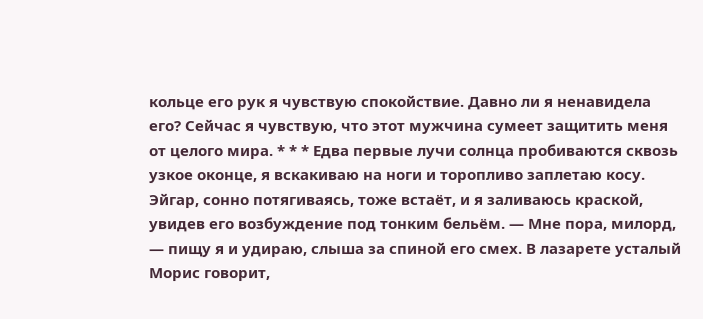кольце его рук я чувствую спокойствие. Давно ли я ненавидела его? Сейчас я чувствую, что этот мужчина сумеет защитить меня от целого мира. * * * Едва первые лучи солнца пробиваются сквозь узкое оконце, я вскакиваю на ноги и торопливо заплетаю косу. Эйгар, сонно потягиваясь, тоже встаёт, и я заливаюсь краской, увидев его возбуждение под тонким бельём. — Мне пора, милорд, — пищу я и удираю, слыша за спиной его смех. В лазарете усталый Морис говорит,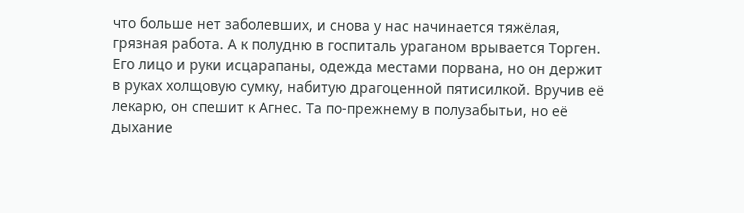что больше нет заболевших, и снова у нас начинается тяжёлая, грязная работа. А к полудню в госпиталь ураганом врывается Торген. Его лицо и руки исцарапаны, одежда местами порвана, но он держит в руках холщовую сумку, набитую драгоценной пятисилкой. Вручив её лекарю, он спешит к Агнес. Та по-прежнему в полузабытьи, но её дыхание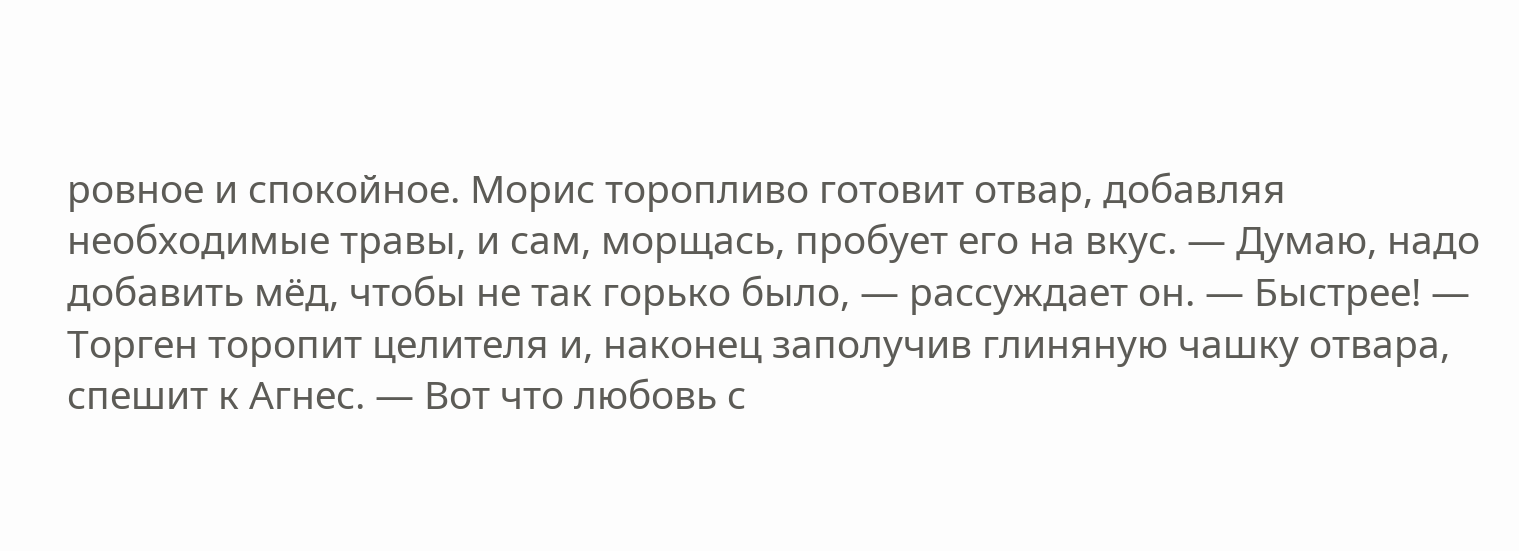ровное и спокойное. Морис торопливо готовит отвар, добавляя необходимые травы, и сам, морщась, пробует его на вкус. — Думаю, надо добавить мёд, чтобы не так горько было, — рассуждает он. — Быстрее! — Торген торопит целителя и, наконец заполучив глиняную чашку отвара, спешит к Агнес. — Вот что любовь с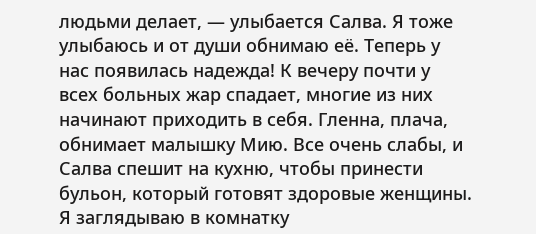людьми делает, — улыбается Салва. Я тоже улыбаюсь и от души обнимаю её. Теперь у нас появилась надежда! К вечеру почти у всех больных жар спадает, многие из них начинают приходить в себя. Гленна, плача, обнимает малышку Мию. Все очень слабы, и Салва спешит на кухню, чтобы принести бульон, который готовят здоровые женщины. Я заглядываю в комнатку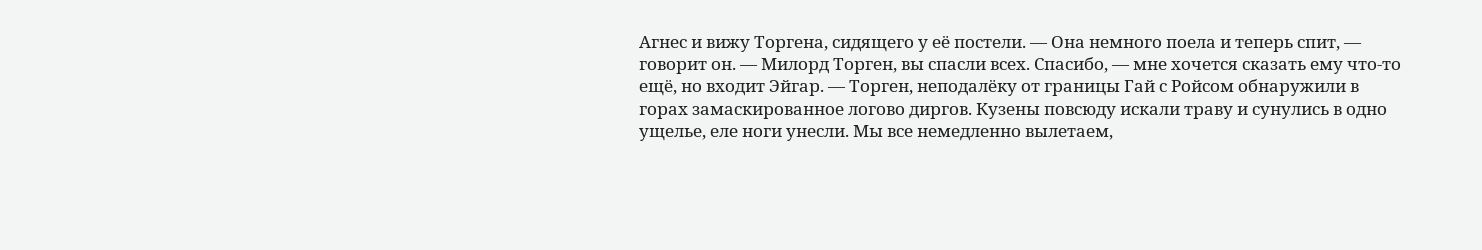Агнес и вижу Торгена, сидящего у её постели. — Она немного поела и теперь спит, — говорит он. — Милорд Торген, вы спасли всех. Спасибо, — мне хочется сказать ему что-то ещё, но входит Эйгар. — Торген, неподалёку от границы Гай с Ройсом обнаружили в горах замаскированное логово диргов. Кузены повсюду искали траву и сунулись в одно ущелье, еле ноги унесли. Мы все немедленно вылетаем,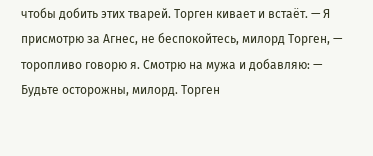чтобы добить этих тварей. Торген кивает и встаёт. — Я присмотрю за Агнес, не беспокойтесь, милорд Торген, — торопливо говорю я. Смотрю на мужа и добавляю: — Будьте осторожны, милорд. Торген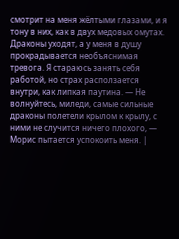смотрит на меня жёлтыми глазами, и я тону в них, как в двух медовых омутах. Драконы уходят, а у меня в душу прокрадывается необъяснимая тревога. Я стараюсь занять себя работой, но страх расползается внутри, как липкая паутина. — Не волнуйтесь, миледи, самые сильные драконы полетели крылом к крылу, с ними не случится ничего плохого, — Морис пытается успокоить меня. |